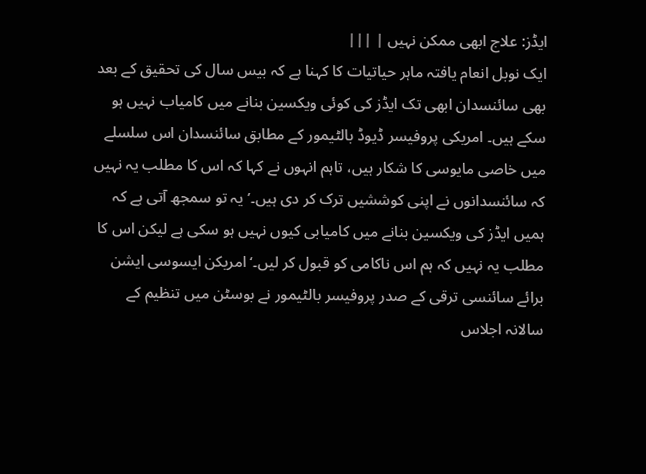ایڈز: علاج ابھی ممکن نہیں | |||
ایک نوبل انعام یافتہ ماہر حیاتیات کا کہنا ہے کہ بیس سال کی تحقیق کے بعد بھی سائنسدان ابھی تک ایڈز کی کوئی ویکسین بنانے میں کامیاب نہیں ہو سکے ہیں۔ امریکی پروفیسر ڈیوڈ بالٹیمور کے مطابق سائنسدان اس سلسلے میں خاصی مایوسی کا شکار ہیں، تاہم انہوں نے کہا کہ اس کا مطلب یہ نہیں کہ سائنسدانوں نے اپنی کوششیں ترک کر دی ہیں۔’یہ تو سمجھ آتی ہے کہ ہمیں ایڈز کی ویکسین بنانے میں کامیابی کیوں نہیں ہو سکی ہے لیکن اس کا مطلب یہ نہیں کہ ہم اس ناکامی کو قبول کر لیں۔‘ امریکن ایسوسی ایشن برائے سائنسی ترقی کے صدر پروفیسر بالٹیمور نے بوسٹن میں تنظیم کے سالانہ اجلاس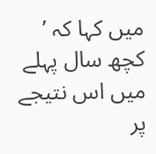میں کہا کہ ’ کچھ سال پہلے میں اس نتیجے پر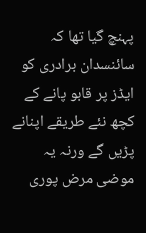پہنچ گیا تھا کہ سائنسدان برادری کو ایڈز پر قابو پانے کے کچھ نئے طریقے اپنانے پڑیں گے ورنہ یہ موضی مرض پوری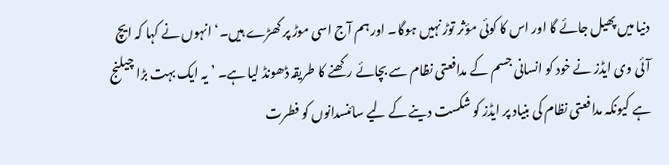دنیا میں پھیل جائے گا اور اس کا کوئی مؤثر توڑ نہیں ہوگا۔ اور ہم آج اسی موڑ پر کھڑے ہیں۔‘ انہوں نے کہا کہ ایچ آئی وی ایڈز نے خود کو انسانی جسم کے مدافعتی نظام سے بچائے رکھنے کا طریقہ ڈھونڈ لیا ہے۔ ’یہ ایک بہت بڑا چیلنج ہے کیونکہ مدافعتی نظام کی بنیاد پر ایڈز کو شکست دینے کے لیے سائنسدانوں کو فطرت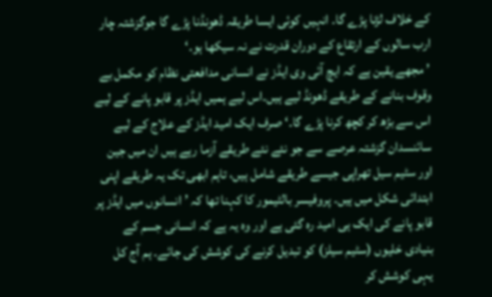کے خلاف لڑنا پڑے گا۔ انہیں کوئی ایسا طریقہ ڈھونڈنا پڑے گا جوگزشتہ چار ارب سالوں کے ارتقاع کے دوران قدرت نے نہ سیکھا ہو۔‘
’ مجھے یقین ہے کہ ایچ آئی وی ایڈز نے انسانی مدافعتی نظام کو مکمل بے وقوف بنانے کے طریقے ڈھونڈ لیے ہیں۔اس لیے ہمیں ایڈز پر قابو پانے کے لیے اس سے بڑھ کر کچھ کرنا پڑے گا۔‘ صرف ایک امید ایڈز کے علاج کے لیے سائنسدان گزشتہ عرصے سے جو نئے نئے طریقے آزما رہے ہیں ان میں جین اور سٹیم سیل تھراپی جیسے طریقے شامل ہیں، تاہم ابھی تک یہ طریقے اپنی ابتدائی شکل میں ہیں۔ پروفیسر بالٹیمور کا کہنا تھا کہ ’انسانوں میں ایڈز پر قابو پانے کی ایک ہی امید رہ گئی ہے اور وہ یہ ہے کہ انسانی جسم کے بنیادی خلیوں (سٹیم سیلز) کو تبدیل کرنے کی کوشش کی جائے۔ ہم آج کل یہی کوشش کر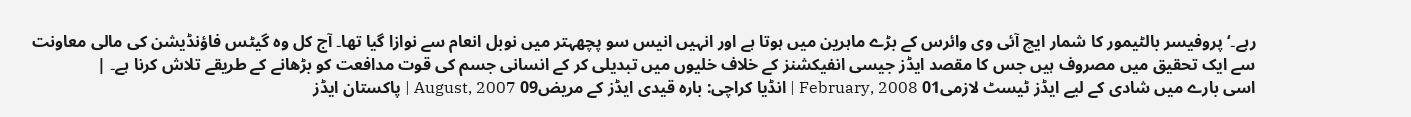رہے۔‘ پروفیسر بالٹیمور کا شمار ایچ آئی وی وائرس کے بڑے ماہرین میں ہوتا ہے اور انہیں انیس سو پچھہتر میں نوبل انعام سے نوازا گیا تھا۔ آج کل وہ گیٹس فاؤنڈیشن کی مالی معاونت سے ایک تحقیق میں مصروف ہیں جس کا مقصد ایڈز جیسی انفیکشنز کے خلاف خلیوں میں تبدیلی کر کے انسانی جسم کی قوت مدافعت کو بڑھانے کے طریقے تلاش کرنا ہے۔ |
اسی بارے میں شادی کے لیے ایڈز ٹیسٹ لازمی01 February, 2008 | انڈیا کراچی: بارہ قیدی ایڈز کے مریض09 August, 2007 | پاکستان ایڈز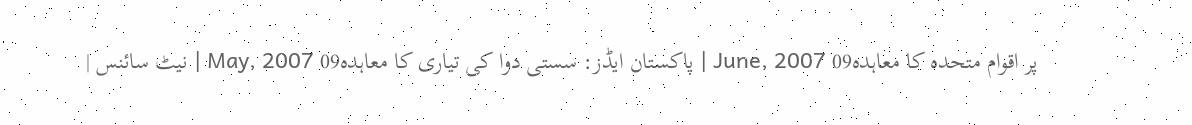پر اقوام متحدہ کا معاہدہ09 June, 2007 | پاکستان ایڈز: سستی دوا کی تیاری کا معاہدہ09 May, 2007 | نیٹ سائنس |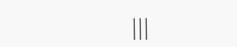|||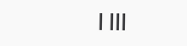| |||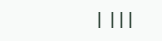| |||